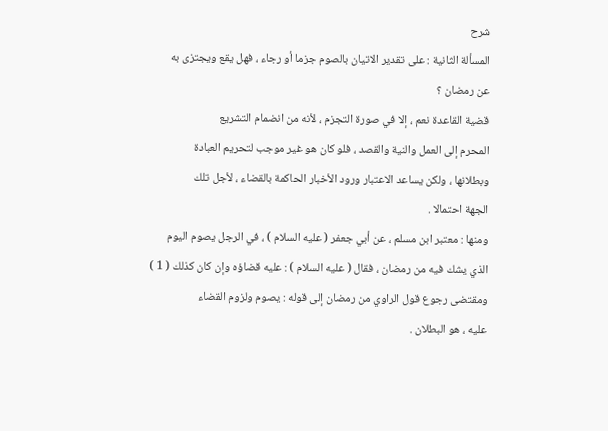شرح
المسألة الثانية : على تقدير الاتيان بالصوم جزما أو رجاء ، فهل يقع ويجتزى به
عن رمضان ؟
قضية القاعدة نعم ، إلا في صورة التجزم ، لأنه من انضمام التشريع
المحرم إلى العمل والنية والقصد ، فلو كان هو غير موجب لتحريم العبادة
وبطلانها ، ولكن يساعد الاعتبار ورود الأخبار الحاكمة بالقضاء ، لأجل تلك
الجهة احتمالا .
ومنها : معتبر ابن مسلم ، عن أبي جعفر ( عليه السلام ) ، في الرجل يصوم اليوم
الذي يشك فيه من رمضان ، فقال ( عليه السلام ) : عليه قضاؤه وإن كان كذلك ( 1 )
ومقتضى رجوع قول الراوي من رمضان إلى قوله : يصوم ولزوم القضاء
عليه ، هو البطلان .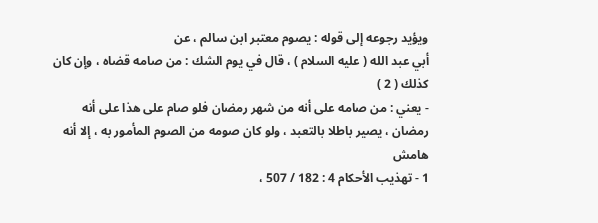ويؤيد رجوعه إلى قوله : يصوم معتبر ابن سالم ، عن
أبي عبد الله ( عليه السلام ) ، قال في يوم الشك : من صامه قضاه ، وإن كان كذلك ( 2 )
- يعني : من صامه على أنه من شهر رمضان فلو صام على هذا على أنه
رمضان ، يصير باطلا بالتعبد ، ولو كان صومه من الصوم المأمور به ، إلا أنه
هامش
1 - تهذيب الأحكام 4 : 182 / 507 ،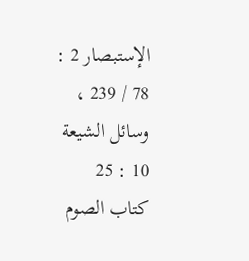الإستبصار 2 : 78 / 239 ، وسائل الشيعة 10 : 25
كتاب الصوم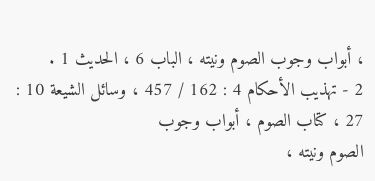، أبواب وجوب الصوم ونيته ، الباب 6 ، الحديث 1 .
2 - تهذيب الأحكام 4 : 162 / 457 ، وسائل الشيعة 10 : 27 ، كتاب الصوم ، أبواب وجوب
الصوم ونيته ،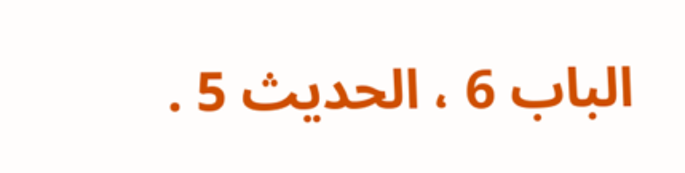الباب 6 ، الحديث 5 .